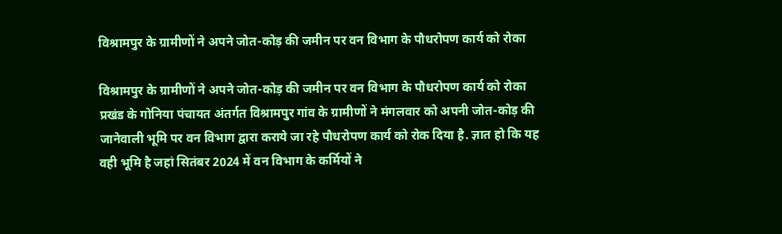विश्रामपुर के ग्रामीणों ने अपने जोत-कोड़ की जमीन पर वन विभाग के पौधरोपण कार्य को रोका

विश्रामपुर के ग्रामीणों ने अपने जोत-कोड़ की जमीन पर वन विभाग के पौधरोपण कार्य को रोका
प्रखंड के गोनिया पंचायत अंतर्गत विश्रामपुर गांव के ग्रामीणों ने मंगलवार को अपनी जोत-कोड़ की जानेवाली भूमि पर वन विभाग द्वारा कराये जा रहे पौधरोपण कार्य को रोक दिया है. ज्ञात हो कि यह वही भूमि है जहां सितंबर 2024 में वन विभाग के कर्मियों ने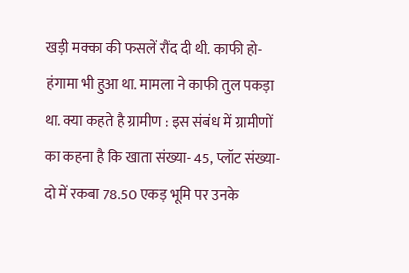खड़ी मक्का की फसलें रौंद दी थी. काफी हो-हंगामा भी हुआ था. मामला ने काफी तुल पकड़ा था. क्या कहते है ग्रामीण : इस संबंध में ग्रामीणों का कहना है कि खाता संख्या- 45, प्लॉट संख्या-दो में रकबा 78.50 एकड़ भूमि पर उनके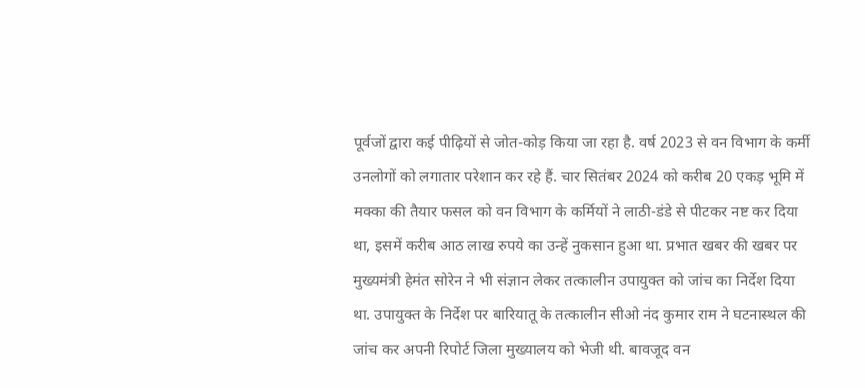पूर्वजों द्वारा कई पीढ़ियों से जोत-कोड़ किया जा रहा है. वर्ष 2023 से वन विभाग के कर्मी उनलोगों को लगातार परेशान कर रहे हैं. चार सितंबर 2024 को करीब 20 एकड़ भूमि में मक्का की तैयार फसल को वन विभाग के कर्मियों ने लाठी-डंडे से पीटकर नष्ट कर दिया था, इसमें करीब आठ लाख रुपये का उन्हें नुकसान हुआ था. प्रभात खबर की खबर पर मुख्यमंत्री हेमंत सोरेन ने भी संज्ञान लेकर तत्कालीन उपायुक्त को जांच का निर्देश दिया था. उपायुक्त के निर्देश पर बारियातू के तत्कालीन सीओ नंद कुमार राम ने घटनास्थल की जांच कर अपनी रिपोर्ट जिला मुख्यालय को भेजी थी. बावजूद वन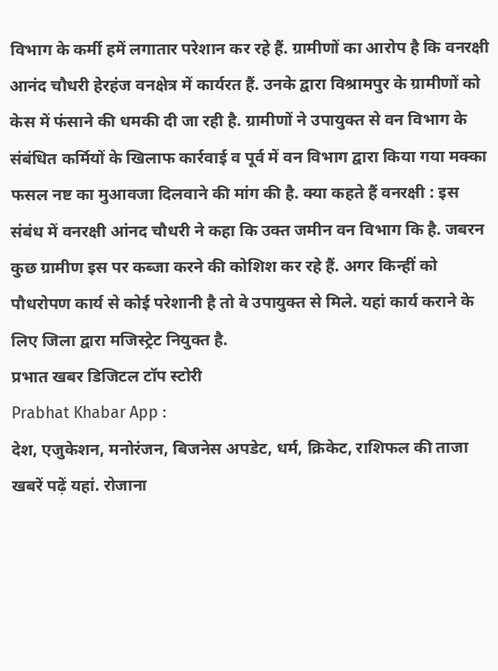विभाग के कर्मी हमें लगातार परेशान कर रहे हैं. ग्रामीणों का आरोप है कि वनरक्षी आनंद चौधरी हेरहंज वनक्षेत्र में कार्यरत हैं. उनके द्वारा विश्रामपुर के ग्रामीणों को केस में फंसाने की धमकी दी जा रही है. ग्रामीणों ने उपायुक्त से वन विभाग के संबंधित कर्मियों के खिलाफ कार्रवाई व पूर्व में वन विभाग द्वारा किया गया मक्का फसल नष्ट का मुआवजा दिलवाने की मांग की है. क्या कहते हैं वनरक्षी : इस संबंध में वनरक्षी आंनद चौधरी ने कहा कि उक्त जमीन वन विभाग कि है. जबरन कुछ ग्रामीण इस पर कब्जा करने की कोशिश कर रहे हैं. अगर किन्हीं को पौधरोपण कार्य से कोई परेशानी है तो वे उपायुक्त से मिले. यहां कार्य कराने के लिए जिला द्वारा मजिस्ट्रेट नियुक्त है.
प्रभात खबर डिजिटल टॉप स्टोरी
Prabhat Khabar App :
देश, एजुकेशन, मनोरंजन, बिजनेस अपडेट, धर्म, क्रिकेट, राशिफल की ताजा खबरें पढ़ें यहां. रोजाना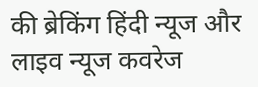की ब्रेकिंग हिंदी न्यूज और लाइव न्यूज कवरेज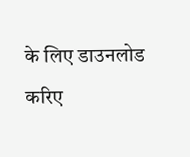के लिए डाउनलोड करिए